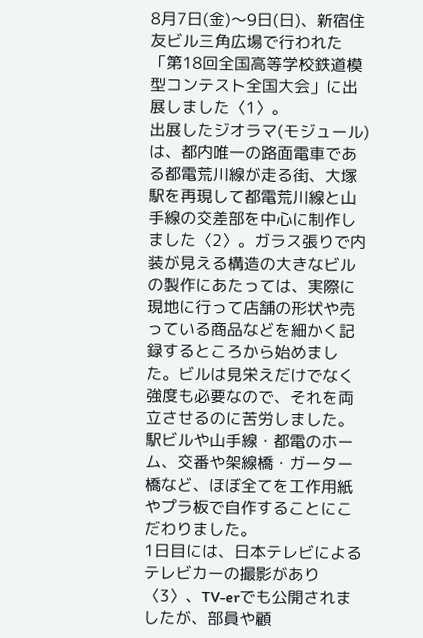8月7日(金)〜9日(日)、新宿住友ビル三角広場で行われた「第18回全国高等学校鉄道模型コンテスト全国大会」に出展しました〈1〉。
出展したジオラマ(モジュール)は、都内唯一の路面電車である都電荒川線が走る街、大塚駅を再現して都電荒川線と山手線の交差部を中心に制作しました〈2〉。ガラス張りで内装が見える構造の大きなビルの製作にあたっては、実際に現地に行って店舗の形状や売っている商品などを細かく記録するところから始めました。ビルは見栄えだけでなく強度も必要なので、それを両立させるのに苦労しました。駅ビルや山手線・都電のホーム、交番や架線橋・ガーター橋など、ほぼ全てを工作用紙やプラ板で自作することにこだわりました。
1日目には、日本テレビによるテレビカーの撮影があり〈3〉、TV-erでも公開されましたが、部員や顧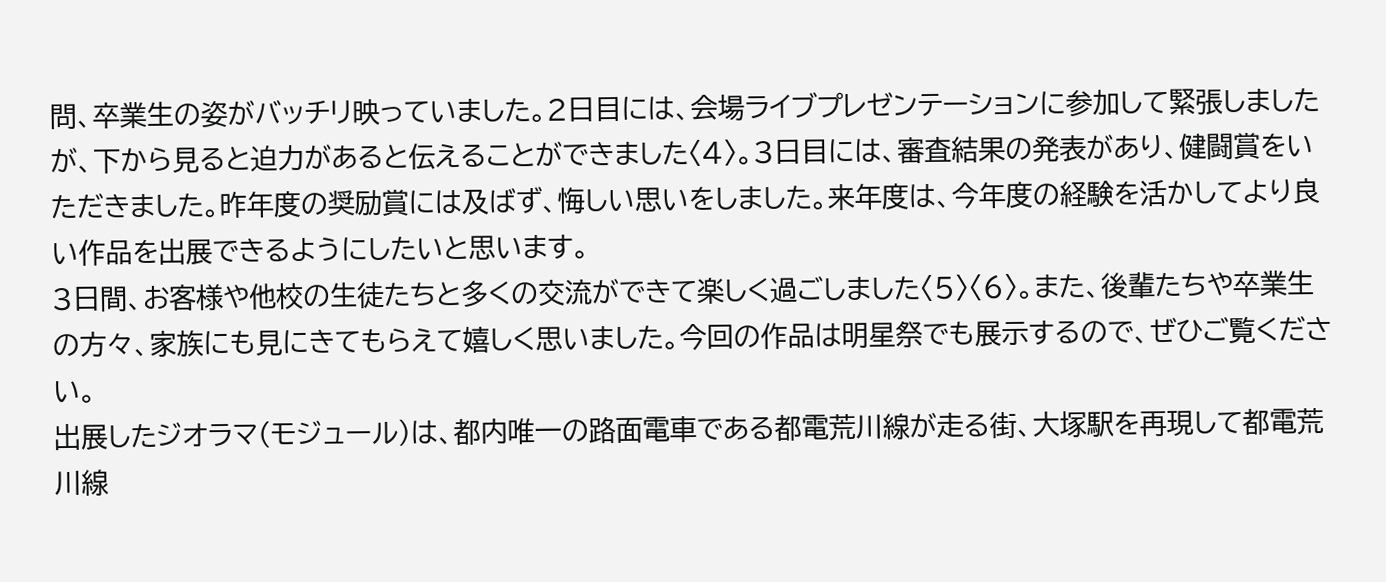問、卒業生の姿がバッチリ映っていました。2日目には、会場ライブプレゼンテーションに参加して緊張しましたが、下から見ると迫力があると伝えることができました〈4〉。3日目には、審査結果の発表があり、健闘賞をいただきました。昨年度の奨励賞には及ばず、悔しい思いをしました。来年度は、今年度の経験を活かしてより良い作品を出展できるようにしたいと思います。
3日間、お客様や他校の生徒たちと多くの交流ができて楽しく過ごしました〈5〉〈6〉。また、後輩たちや卒業生の方々、家族にも見にきてもらえて嬉しく思いました。今回の作品は明星祭でも展示するので、ぜひご覧ください。
出展したジオラマ(モジュール)は、都内唯一の路面電車である都電荒川線が走る街、大塚駅を再現して都電荒川線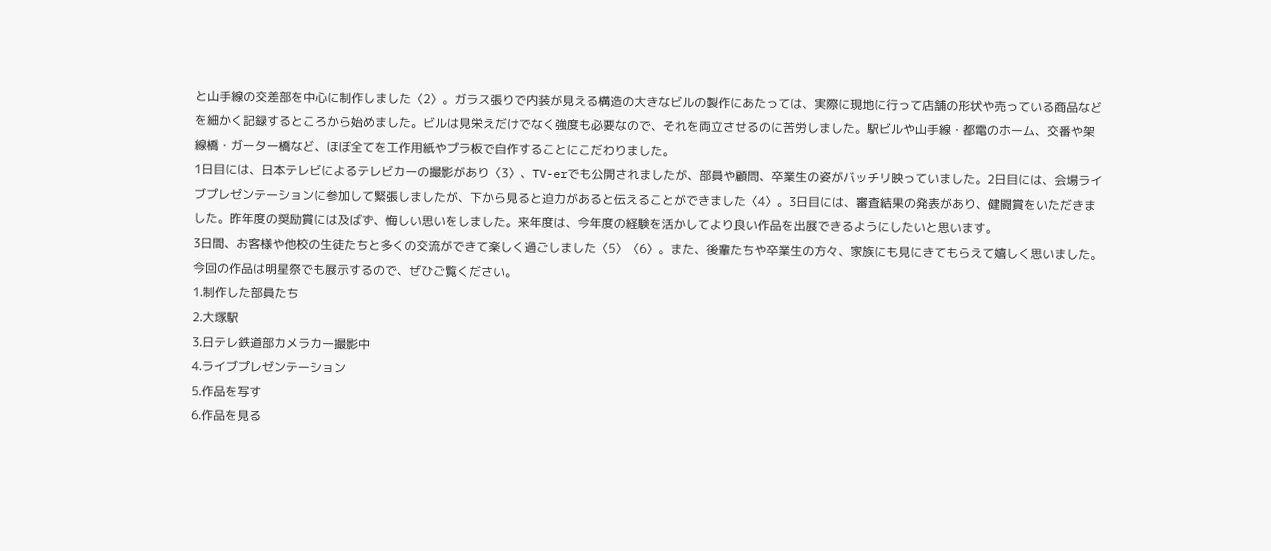と山手線の交差部を中心に制作しました〈2〉。ガラス張りで内装が見える構造の大きなビルの製作にあたっては、実際に現地に行って店舗の形状や売っている商品などを細かく記録するところから始めました。ビルは見栄えだけでなく強度も必要なので、それを両立させるのに苦労しました。駅ビルや山手線・都電のホーム、交番や架線橋・ガーター橋など、ほぼ全てを工作用紙やプラ板で自作することにこだわりました。
1日目には、日本テレビによるテレビカーの撮影があり〈3〉、TV-erでも公開されましたが、部員や顧問、卒業生の姿がバッチリ映っていました。2日目には、会場ライブプレゼンテーションに参加して緊張しましたが、下から見ると迫力があると伝えることができました〈4〉。3日目には、審査結果の発表があり、健闘賞をいただきました。昨年度の奨励賞には及ばず、悔しい思いをしました。来年度は、今年度の経験を活かしてより良い作品を出展できるようにしたいと思います。
3日間、お客様や他校の生徒たちと多くの交流ができて楽しく過ごしました〈5〉〈6〉。また、後輩たちや卒業生の方々、家族にも見にきてもらえて嬉しく思いました。今回の作品は明星祭でも展示するので、ぜひご覧ください。
1.制作した部員たち
2.大塚駅
3.日テレ鉄道部カメラカー撮影中
4.ライブプレゼンテーション
5.作品を写す
6.作品を見る